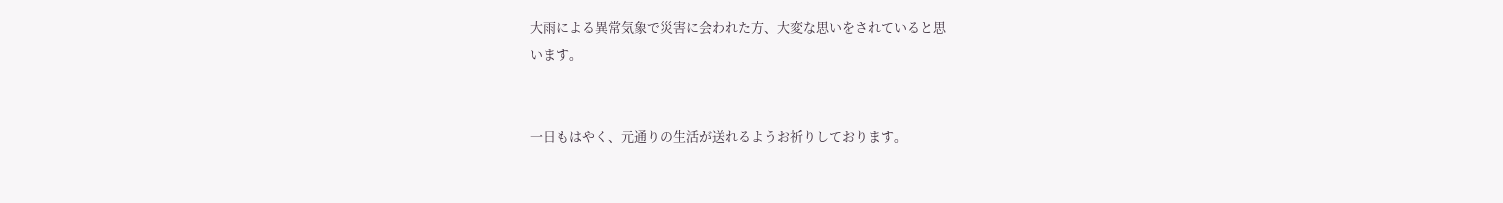大雨による異常気象で災害に会われた方、大変な思いをされていると思
います。


一日もはやく、元通りの生活が送れるようお祈りしております。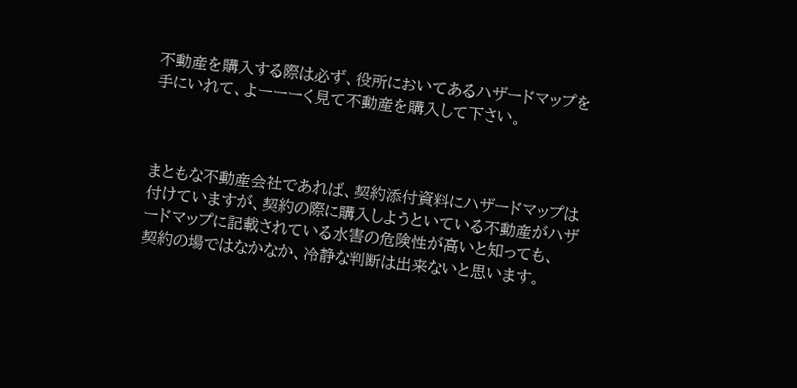不動産を購入する際は必ず、役所においてあるハザードマップを手にいれて、よーーーく見て不動産を購入して下さい。



まともな不動産会社であれば、契約添付資料にハザードマップは付けていますが、契約の際に購入しようといている不動産がハザードマップに記載されている水害の危険性が高いと知っても、
契約の場ではなかなか、冷静な判断は出来ないと思います。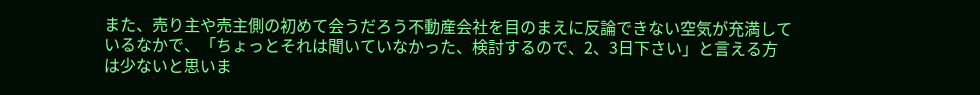また、売り主や売主側の初めて会うだろう不動産会社を目のまえに反論できない空気が充満して
いるなかで、「ちょっとそれは聞いていなかった、検討するので、2、3日下さい」と言える方
は少ないと思いま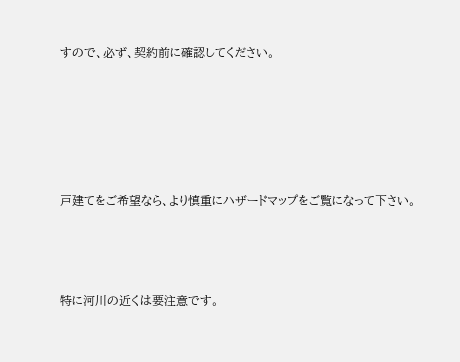すので、必ず、契約前に確認してください。





戸建てをご希望なら、より慎重にハザードマップをご覧になって下さい。



特に河川の近くは要注意です。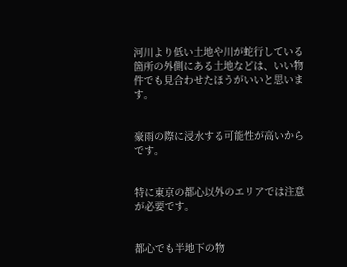河川より低い土地や川が蛇行している箇所の外側にある土地などは、いい物件でも見合わせたほうがいいと思います。


豪雨の際に浸水する可能性が高いからです。


特に東京の都心以外のエリアでは注意が必要です。


都心でも半地下の物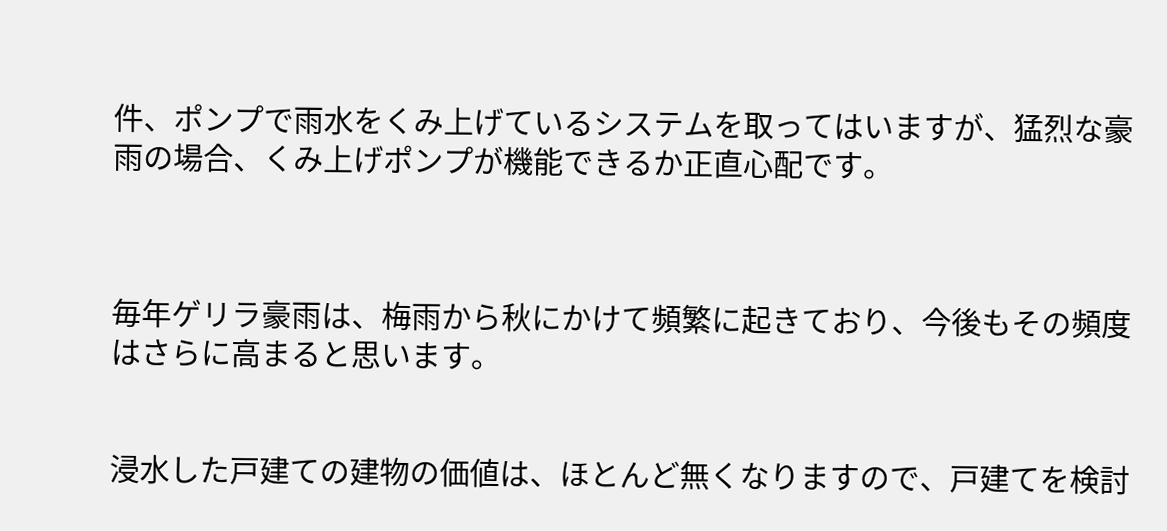件、ポンプで雨水をくみ上げているシステムを取ってはいますが、猛烈な豪雨の場合、くみ上げポンプが機能できるか正直心配です。



毎年ゲリラ豪雨は、梅雨から秋にかけて頻繁に起きており、今後もその頻度はさらに高まると思います。


浸水した戸建ての建物の価値は、ほとんど無くなりますので、戸建てを検討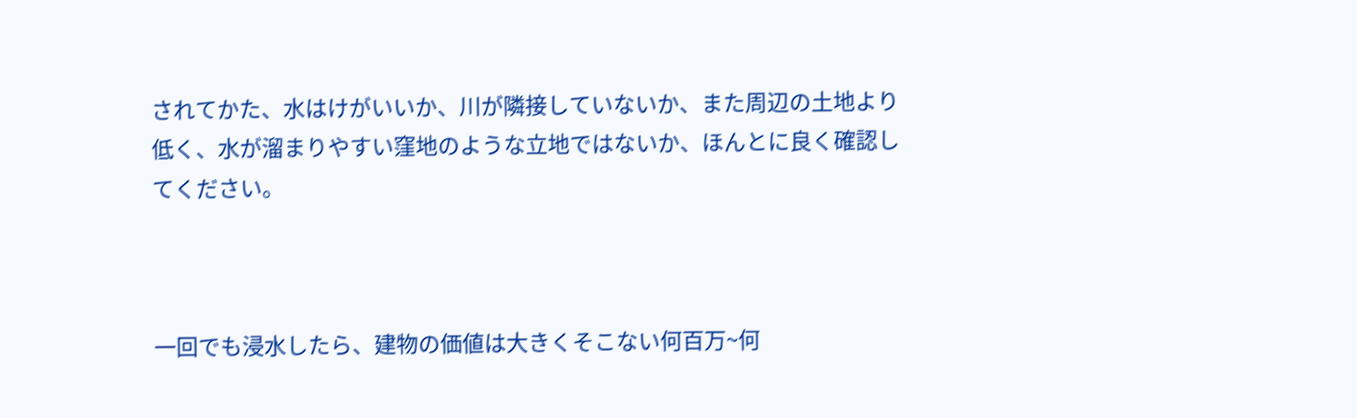されてかた、水はけがいいか、川が隣接していないか、また周辺の土地より低く、水が溜まりやすい窪地のような立地ではないか、ほんとに良く確認してください。



一回でも浸水したら、建物の価値は大きくそこない何百万~何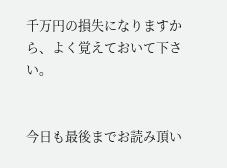千万円の損失になりますから、よく覚えておいて下さい。


今日も最後までお読み頂い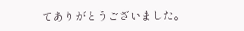てありがとうございました。